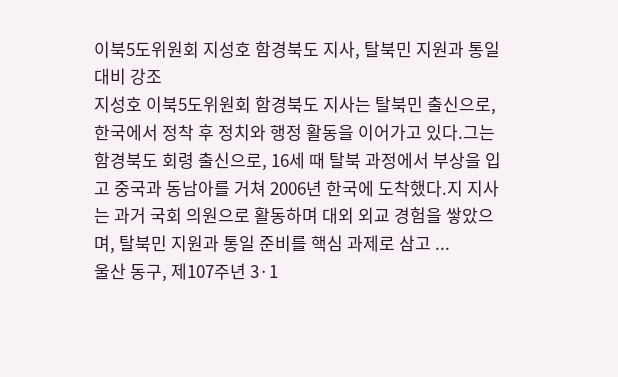이북5도위원회 지성호 함경북도 지사, 탈북민 지원과 통일 대비 강조
지성호 이북5도위원회 함경북도 지사는 탈북민 출신으로, 한국에서 정착 후 정치와 행정 활동을 이어가고 있다.그는 함경북도 회령 출신으로, 16세 때 탈북 과정에서 부상을 입고 중국과 동남아를 거쳐 2006년 한국에 도착했다.지 지사는 과거 국회 의원으로 활동하며 대외 외교 경험을 쌓았으며, 탈북민 지원과 통일 준비를 핵심 과제로 삼고 ...
울산 동구, 제107주년 3·1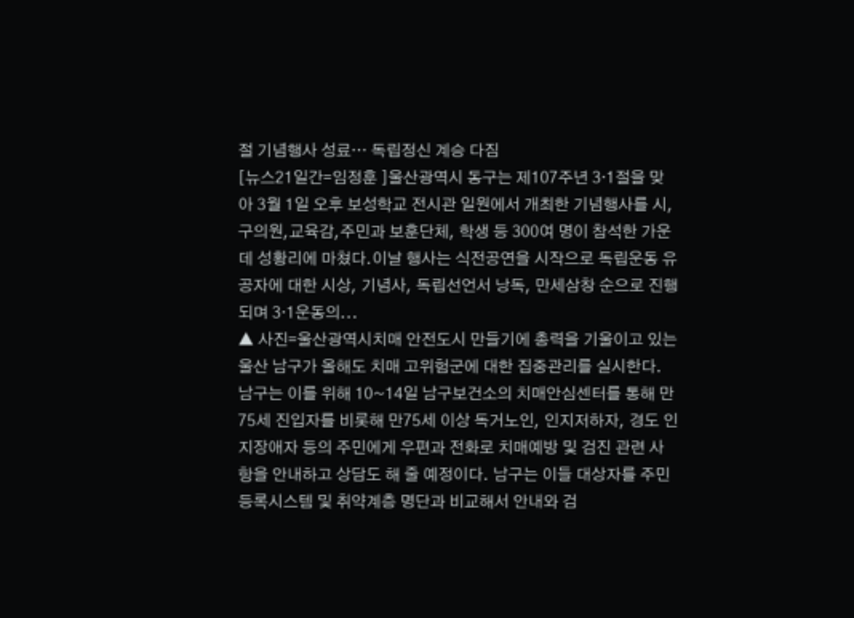절 기념행사 성료… 독립정신 계승 다짐
[뉴스21일간=임정훈 ]울산광역시 동구는 제107주년 3·1절을 맞아 3월 1일 오후 보성학교 전시관 일원에서 개최한 기념행사를 시,구의원,교육감,주민과 보훈단체, 학생 등 300여 명이 참석한 가운데 성황리에 마쳤다.이날 행사는 식전공연을 시작으로 독립운동 유공자에 대한 시상, 기념사, 독립선언서 낭독, 만세삼창 순으로 진행되며 3·1운동의...
▲ 사진=울산광역시치매 안전도시 만들기에 총력을 기울이고 있는 울산 남구가 올해도 치매 고위험군에 대한 집중관리를 실시한다.
남구는 이를 위해 10~14일 남구보건소의 치매안심센터를 통해 만75세 진입자를 비롯해 만75세 이상 독거노인, 인지저하자, 경도 인지장애자 등의 주민에게 우편과 전화로 치매예방 및 검진 관련 사항을 안내하고 상담도 해 줄 예정이다. 남구는 이들 대상자를 주민등록시스템 및 취약계층 명단과 비교해서 안내와 검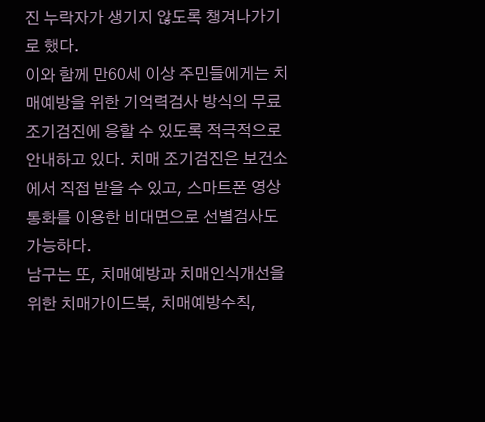진 누락자가 생기지 않도록 챙겨나가기로 했다.
이와 함께 만60세 이상 주민들에게는 치매예방을 위한 기억력검사 방식의 무료 조기검진에 응할 수 있도록 적극적으로 안내하고 있다. 치매 조기검진은 보건소에서 직접 받을 수 있고, 스마트폰 영상통화를 이용한 비대면으로 선별검사도 가능하다.
남구는 또, 치매예방과 치매인식개선을 위한 치매가이드북, 치매예방수칙,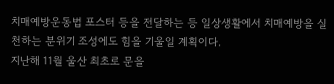치매예방운동법 포스터 등을 전달하는 등 일상생활에서 치매예방을 실천하는 분위기 조성에도 힘을 기울일 계획이다.
지난해 11월 울산 최초로 문을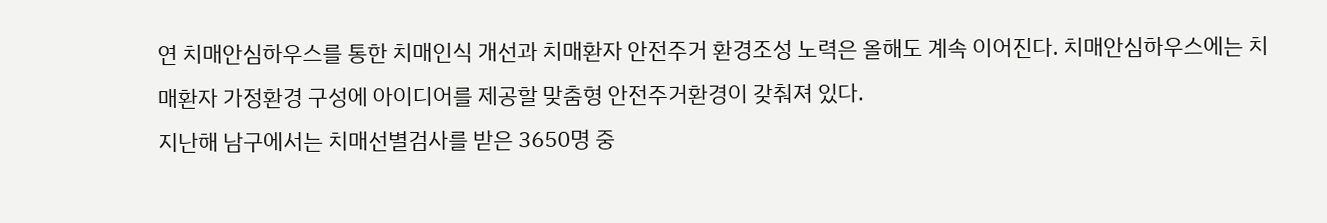연 치매안심하우스를 통한 치매인식 개선과 치매환자 안전주거 환경조성 노력은 올해도 계속 이어진다. 치매안심하우스에는 치매환자 가정환경 구성에 아이디어를 제공할 맞춤형 안전주거환경이 갖춰져 있다.
지난해 남구에서는 치매선별검사를 받은 3650명 중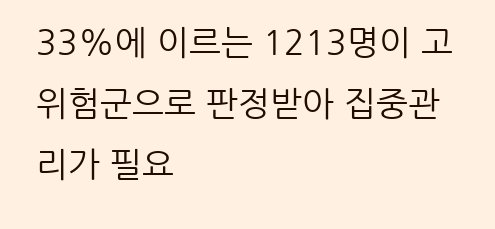33%에 이르는 1213명이 고위험군으로 판정받아 집중관리가 필요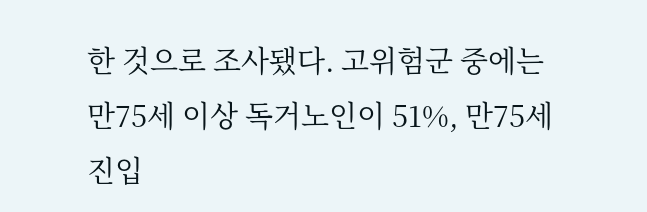한 것으로 조사됐다. 고위험군 중에는 만75세 이상 독거노인이 51%, 만75세 진입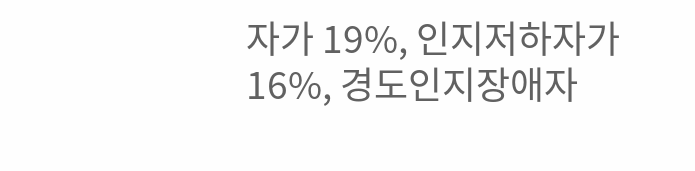자가 19%, 인지저하자가 16%, 경도인지장애자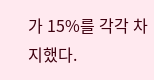가 15%를 각각 차지했다.